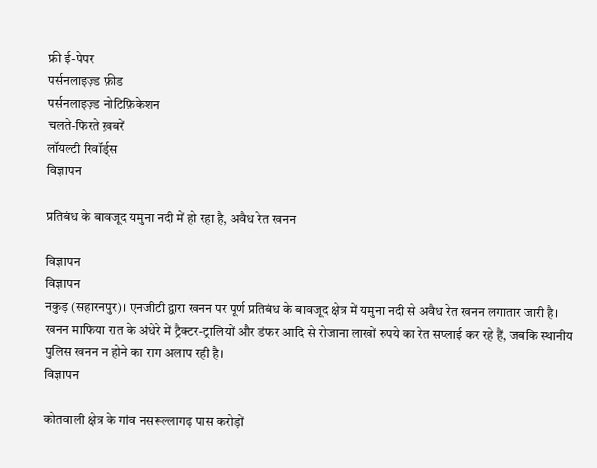फ्री ई-पेपर
पर्सनलाइज़्ड फ़ीड
पर्सनलाइज़्ड नोटिफ़िकेशन
चलते-फिरते ख़बरें
लॉयल्टी रिवॉर्ड्स
विज्ञापन

प्रतिबंध के बावजूद यमुना नदी में हो रहा है, अवैध रेत खनन

विज्ञापन
विज्ञापन
नकुड़ (सहारनपुर)। एनजीटी द्वारा खनन पर पूर्ण प्रतिबंध के बावजूद क्षेत्र में यमुना नदी से अवैध रेत खनन लगातार जारी है। खनन माफिया रात के अंधेरे में ट्रैक्टर-ट्रालियों और डंफर आदि से रोजाना लाखों रुपये का रेत सप्लाई कर रहे हैं, जबकि स्थानीय पुलिस खनन न होने का राग अलाप रही है।
विज्ञापन

कोतवाली क्षेत्र के गांव नसरूल्लागढ़ पास करोड़ों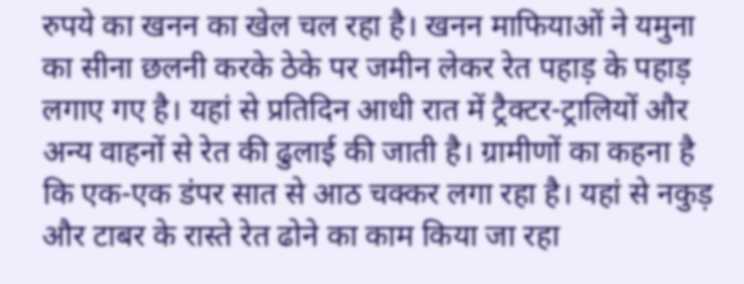रुपये का खनन का खेल चल रहा है। खनन माफियाओं ने यमुना का सीना छलनी करके ठेके पर जमीन लेकर रेत पहाड़ के पहाड़ लगाए गए है। यहां से प्रतिदिन आधी रात में ट्रैक्टर-ट्रालियों और अन्य वाहनों से रेत की ढुलाई की जाती है। ग्रामीणों का कहना है कि एक-एक डंपर सात से आठ चक्कर लगा रहा है। यहां से नकुड़ और टाबर के रास्ते रेत ढोने का काम किया जा रहा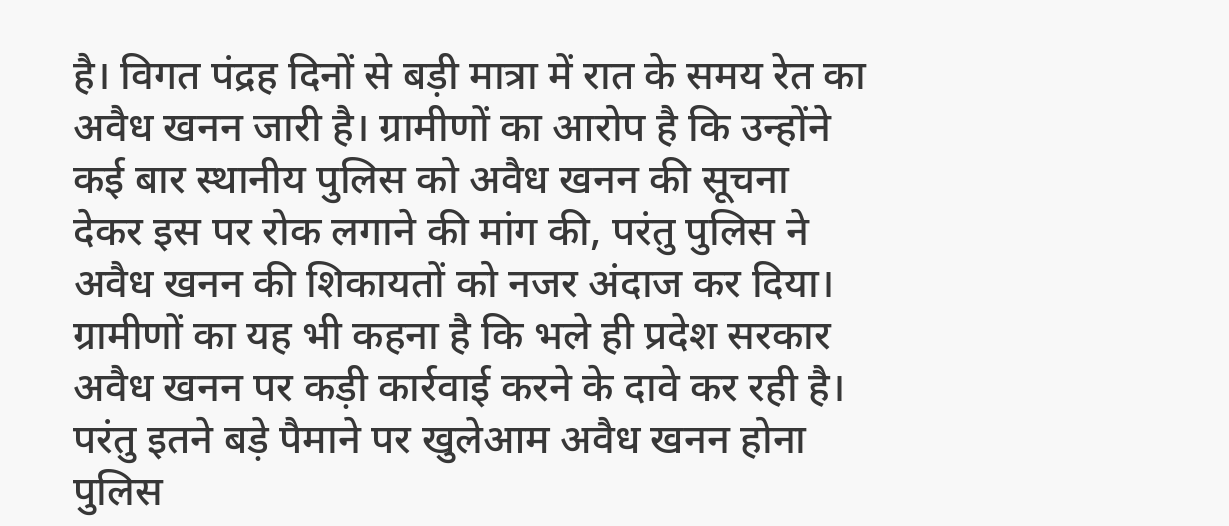है। विगत पंद्रह दिनों से बड़ी मात्रा में रात के समय रेत का अवैध खनन जारी है। ग्रामीणों का आरोप है कि उन्होंने कई बार स्थानीय पुलिस को अवैध खनन की सूचना देकर इस पर रोक लगाने की मांग की, परंतु पुलिस ने अवैध खनन की शिकायतों को नजर अंदाज कर दिया।
ग्रामीणों का यह भी कहना है कि भले ही प्रदेश सरकार अवैध खनन पर कड़ी कार्रवाई करने के दावे कर रही है। परंतु इतने बड़े पैमाने पर खुलेआम अवैध खनन होना पुलिस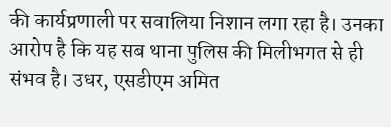की कार्यप्रणाली पर सवालिया निशान लगा रहा है। उनका आरोप है कि यह सब थाना पुलिस की मिलीभगत से ही संभव है। उधर, एसडीएम अमित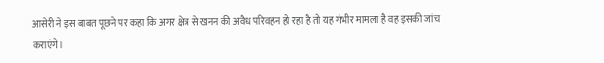आसेरी ने इस बाबत पूछने पर कहा कि अगर क्षेत्र से खनन की अवैध परिवहन हो रहा है तो यह गंभीर मामला है वह इसकी जांच कराएंगे।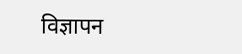विज्ञापन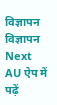विज्ञापन
विज्ञापन
Next
AU ऐप में पढ़ें